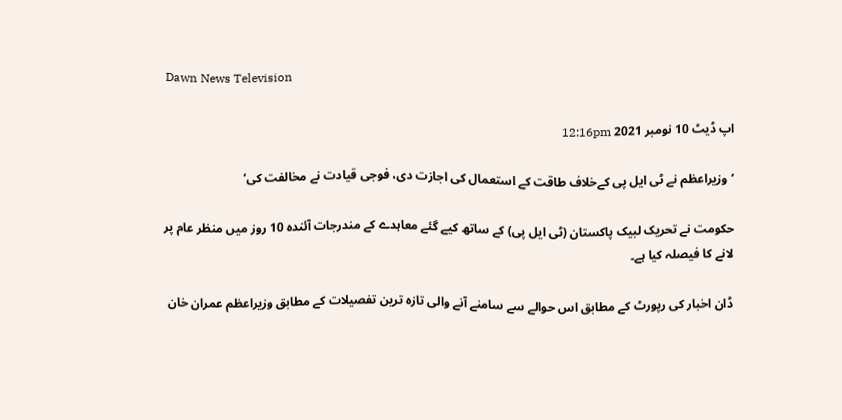Dawn News Television

اپ ڈیٹ 10 نومبر 2021 12:16pm

’وزیراعظم نے ٹی ایل پی کےخلاف طاقت کے استعمال کی اجازت دی، فوجی قیادت نے مخالفت کی‘

حکومت نے تحریک لبیک پاکستان (ٹی ایل پی) کے ساتھ کیے گئے معاہدے کے مندرجات آئندہ 10 روز میں منظر عام پر لانے کا فیصلہ کیا ہے۔

ڈان اخبار کی رپورٹ کے مطابق اس حوالے سے سامنے آنے والی تازہ ترین تفصیلات کے مطابق وزیراعظم عمران خان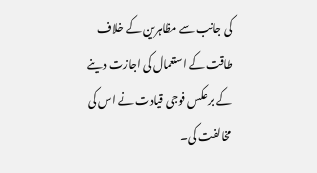کی جانب سے مظاہرین کے خلاف طاقت کے استعمال کی اجازت دینے کے برعکس فوجی قیادت نے اس کی مخالفت کی۔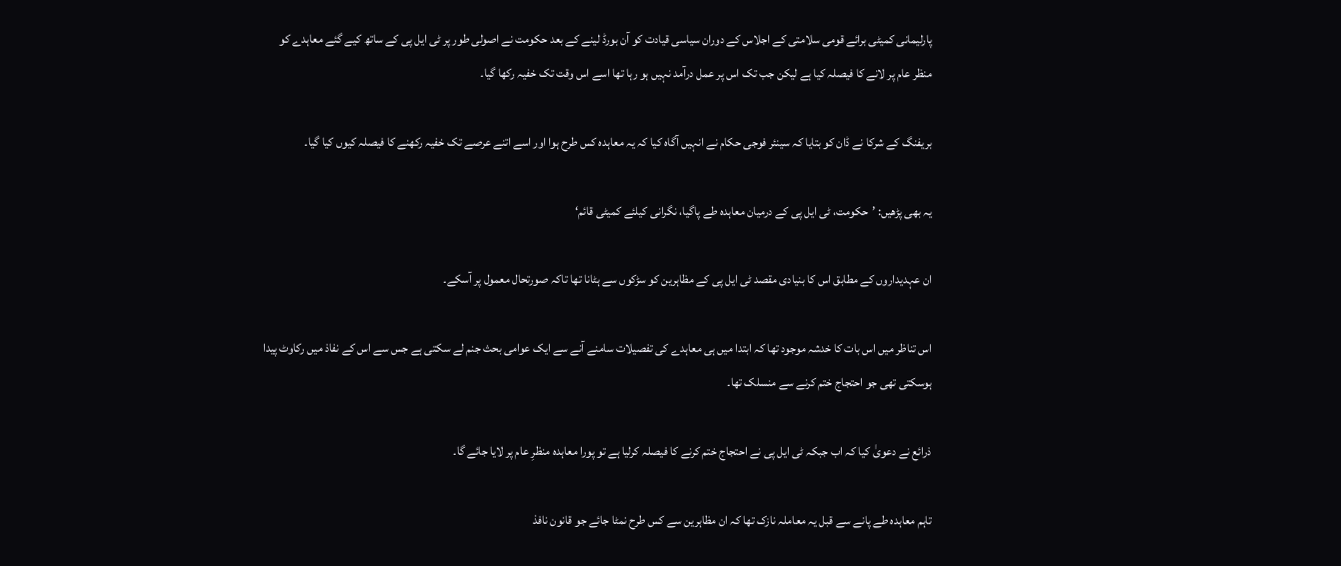پارلیمانی کمیٹی برائے قومی سلامتی کے اجلاس کے دوران سیاسی قیادت کو آن بورڈ لینے کے بعد حکومت نے اصولی طور پر ٹی ایل پی کے ساتھ کیے گئے معاہدے کو منظر عام پر لانے کا فیصلہ کیا ہے لیکن جب تک اس پر عمل درآمد نہیں ہو رہا تھا اسے اس وقت تک خفیہ رکھا گیا۔

بریفنگ کے شرکا نے ڈان کو بتایا کہ سینئر فوجی حکام نے انہیں آگاہ کیا کہ یہ معاہدہ کس طرح ہوا اور اسے اتنے عرصے تک خفیہ رکھنے کا فیصلہ کیوں کیا گیا۔

یہ بھی پڑھیں: ’حکومت، ٹی ایل پی کے درمیان معاہدہ طے پاگیا، نگرانی کیلئے کمیٹی قائم‘

ان عہدیداروں کے مطابق اس کا بنیادی مقصد ٹی ایل پی کے مظاہرین کو سڑکوں سے ہٹانا تھا تاکہ صورتحال معمول پر آسکے۔

اس تناظر میں اس بات کا خدشہ موجود تھا کہ ابتدا میں ہی معاہدے کی تفصیلات سامنے آنے سے ایک عوامی بحث جنم لے سکتی ہے جس سے اس کے نفاذ میں رکاوٹ پیدا ہوسکتی تھی جو احتجاج ختم کرنے سے منسلک تھا۔

ذرائع نے دعویٰ کیا کہ اب جبکہ ٹی ایل پی نے احتجاج ختم کرنے کا فیصلہ کرلیا ہے تو پورا معاہدہ منظرِ عام پر لایا جائے گا۔

تاہم معاہدہ طے پانے سے قبل یہ معاملہ نازک تھا کہ ان مظاہرین سے کس طرح نمٹا جائے جو قانون نافذ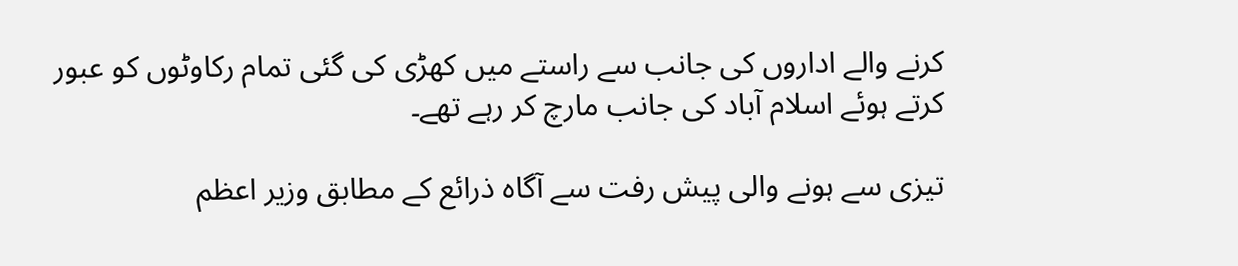کرنے والے اداروں کی جانب سے راستے میں کھڑی کی گئی تمام رکاوٹوں کو عبور کرتے ہوئے اسلام آباد کی جانب مارچ کر رہے تھے۔

تیزی سے ہونے والی پیش رفت سے آگاہ ذرائع کے مطابق وزیر اعظم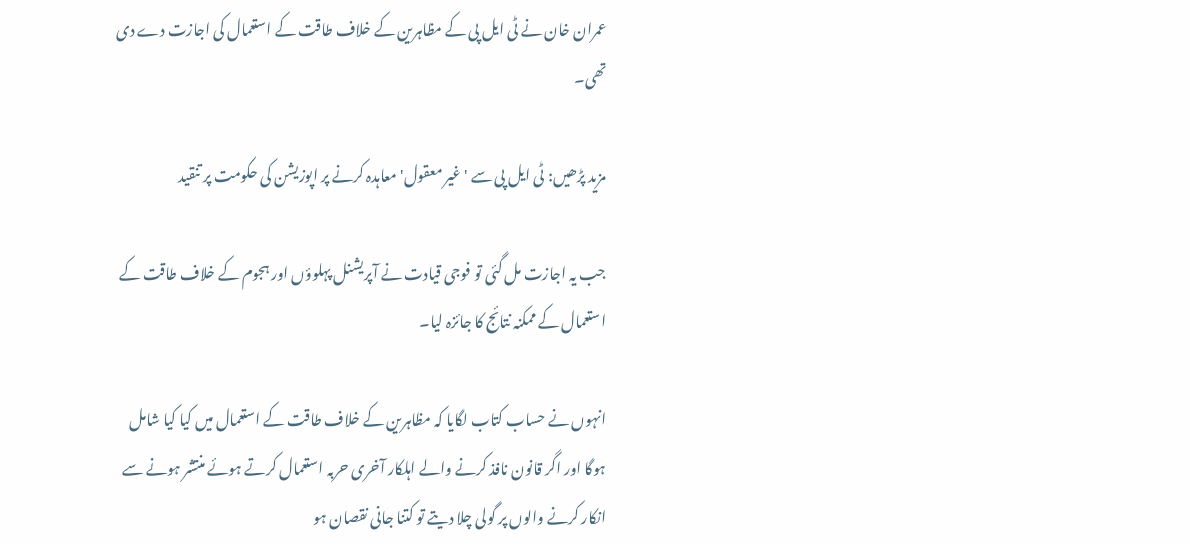عمران خان نے ٹی ایل پی کے مظاہرین کے خلاف طاقت کے استعمال کی اجازت دے دی تھی۔

مزید پڑھیں: ٹی ایل پی سے 'غیر معقول' معاہدہ کرنے پر اپوزیشن کی حکومت پر تنقید

جب یہ اجازت مل گئی تو فوجی قیادت نے آپریشنل پہلوؤں اور ہجوم کے خلاف طاقت کے استعمال کے ممکنہ نتائج کا جائزہ لیا۔

انہوں نے حساب کتاب لگایا کہ مظاہرین کے خلاف طاقت کے استعمال میں کیا کیا شامل ہوگا اور اگر قانون نافذ کرنے والے اہلکار آخری حربہ استعمال کرتے ہوئے منتشر ہونے سے انکار کرنے والوں پر گولی چلا دیتے تو کتنا جانی نقصان ہو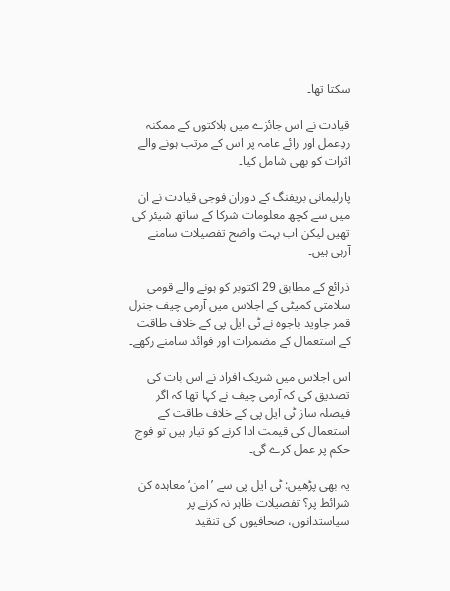سکتا تھا۔

قیادت نے اس جائزے میں ہلاکتوں کے ممکنہ ردِعمل اور رائے عامہ پر اس کے مرتب ہونے والے اثرات کو بھی شامل کیا۔

پارلیمانی بریفنگ کے دوران فوجی قیادت نے ان میں سے کچھ معلومات شرکا کے ساتھ شیئر کی تھیں لیکن اب بہت واضح تفصیلات سامنے آرہی ہیں۔

ذرائع کے مطابق 29 اکتوبر کو ہونے والے قومی سلامتی کمیٹی کے اجلاس میں آرمی چیف جنرل قمر جاوید باجوہ نے ٹی ایل پی کے خلاف طاقت کے استعمال کے مضمرات اور فوائد سامنے رکھے۔

اس اجلاس میں شریک افراد نے اس بات کی تصدیق کی کہ آرمی چیف نے کہا تھا کہ اگر فیصلہ ساز ٹی ایل پی کے خلاف طاقت کے استعمال کی قیمت ادا کرنے کو تیار ہیں تو فوج حکم پر عمل کرے گی۔

یہ بھی پڑھیں: ٹی ایل پی سے ’امن‘ معاہدہ کن شرائط پر؟ تفصیلات ظاہر نہ کرنے پر سیاستدانوں، صحافیوں کی تنقید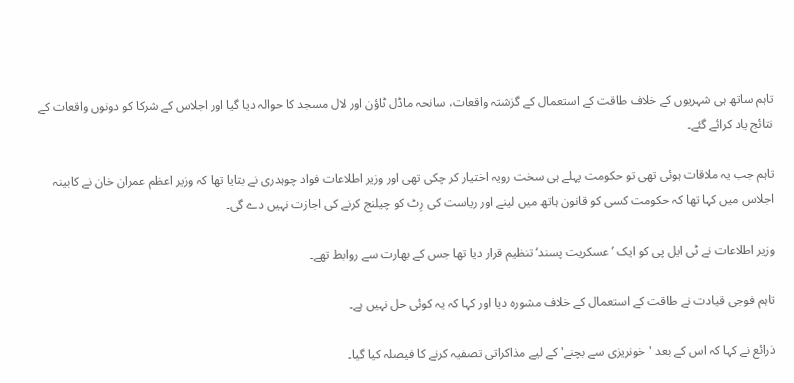تاہم ساتھ ہی شہریوں کے خلاف طاقت کے استعمال کے گزشتہ واقعات، سانحہ ماڈل ٹاؤن اور لال مسجد کا حوالہ دیا گیا اور اجلاس کے شرکا کو دونوں واقعات کے نتائج یاد کرائے گئے۔

تاہم جب یہ ملاقات ہوئی تھی تو حکومت پہلے ہی سخت رویہ اختیار کر چکی تھی اور وزیر اطلاعات فواد چوہدری نے بتایا تھا کہ وزیر اعظم عمران خان نے کابینہ اجلاس میں کہا تھا کہ حکومت کسی کو قانون ہاتھ میں لینے اور ریاست کی رِٹ کو چیلنج کرنے کی اجازت نہیں دے گی۔

وزیر اطلاعات نے ٹی ایل پی کو ایک ’عسکریت پسند‘ تنظیم قرار دیا تھا جس کے بھارت سے روابط تھے۔

تاہم فوجی قیادت نے طاقت کے استعمال کے خلاف مشورہ دیا اور کہا کہ یہ کوئی حل نہیں ہے۔

ذرائع نے کہا کہ اس کے بعد 'خونریزی سے بچنے' کے لیے مذاکراتی تصفیہ کرنے کا فیصلہ کیا گیا۔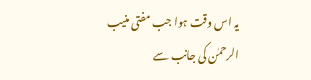یہ اس وقت ہوا جب مفتی منیب الرحمٰن کی جانب سے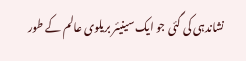نشاندہی کی گئی جو ایک سینیئر بریلوی عالم کے طور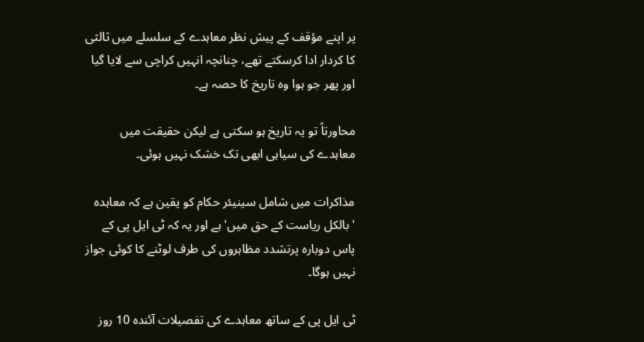پر اپنے مؤقف کے پیش نظر معاہدے کے سلسلے میں ثالثی کا کردار ادا کرسکتے تھے، چنانچہ انہیں کراچی سے لایا گیا اور پھر جو ہوا وہ تاریخ کا حصہ ہے۔

محاورتاً تو یہ تاریخ ہو سکتی ہے لیکن حقیقت میں معاہدے کی سیاہی ابھی تک خشک نہیں ہوئی۔

مذاکرات میں شامل سینیئر حکام کو یقین ہے کہ معاہدہ 'بالکل ریاست کے حق میں' ہے اور یہ کہ ٹی ایل پی کے پاس دوبارہ پرتشدد مظاہروں کی طرف لوٹنے کا کوئی جواز نہیں ہوگا۔

ٹی ایل پی کے ساتھ معاہدے کی تفصیلات آئندہ 10 روز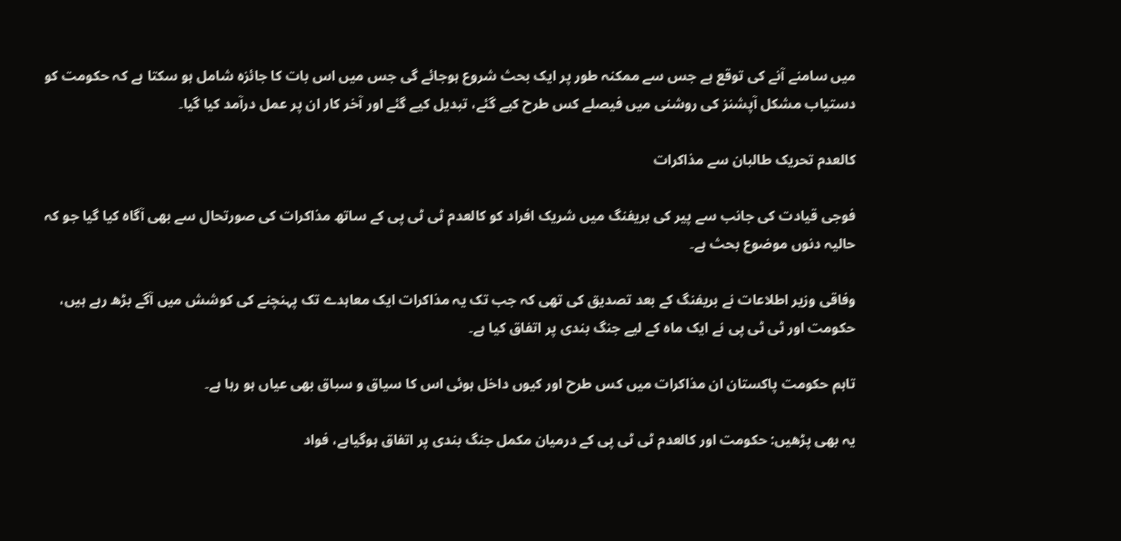میں سامنے آنے کی توقع ہے جس سے ممکنہ طور پر ایک بحث شروع ہوجائے گی جس میں اس بات کا جائزہ شامل ہو سکتا ہے کہ حکومت کو دستیاب مشکل آپشنز کی روشنی میں فیصلے کس طرح کیے گئے، تبدیل کیے گئے اور آخر کار ان پر عمل درآمد کیا گیا۔

کالعدم تحریک طالبان سے مذاکرات

فوجی قیادت کی جانب سے پیر کی بریفنگ میں شریک افراد کو کالعدم ٹی ٹی پی کے ساتھ مذاکرات کی صورتحال سے بھی آگاہ کیا گیا جو کہ حالیہ دنوں موضوع بحث ہے۔

وفاقی وزیر اطلاعات نے بریفنگ کے بعد تصدیق کی تھی کہ جب تک یہ مذاکرات ایک معاہدے تک پہنچنے کی کوشش میں آگے بڑھ رہے ہیں، حکومت اور ٹی ٹی پی نے ایک ماہ کے لیے جنگ بندی پر اتفاق کیا ہے۔

تاہم حکومت پاکستان ان مذاکرات میں کس طرح اور کیوں داخل ہوئی اس کا سیاق و سباق بھی عیاں ہو رہا ہے۔

یہ بھی پڑھیں: حکومت اور کالعدم ٹی ٹی پی کے درمیان مکمل جنگ بندی پر اتفاق ہوگیاہے، فواد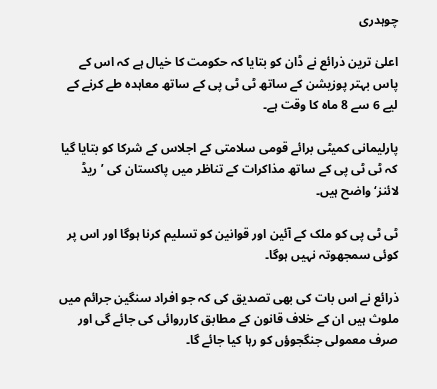چوہدری

اعلیٰ ترین ذرائع نے ڈان کو بتایا کہ حکومت کا خیال ہے کہ اس کے پاس بہتر پوزیشن کے ساتھ ٹی ٹی پی کے ساتھ معاہدہ طے کرنے کے لیے 6 سے 8 ماہ کا وقت ہے۔

پارلیمانی کمیٹی برائے قومی سلامتی کے اجلاس کے شرکا کو بتایا گیا کہ ٹی ٹی پی کے ساتھ مذاکرات کے تناظر میں پاکستان کی ’ریڈ لائنز‘ واضح ہیں۔

ٹی ٹی پی کو ملک کے آئین اور قوانین کو تسلیم کرنا ہوگا اور اس پر کوئی سمجھوتہ نہیں ہوگا۔

ذرائع نے اس بات کی بھی تصدیق کی کہ جو افراد سنگین جرائم میں ملوث ہیں ان کے خلاف قانون کے مطابق کارروائی کی جائے گی اور صرف معمولی جنگجوؤں کو رہا کیا جائے گا۔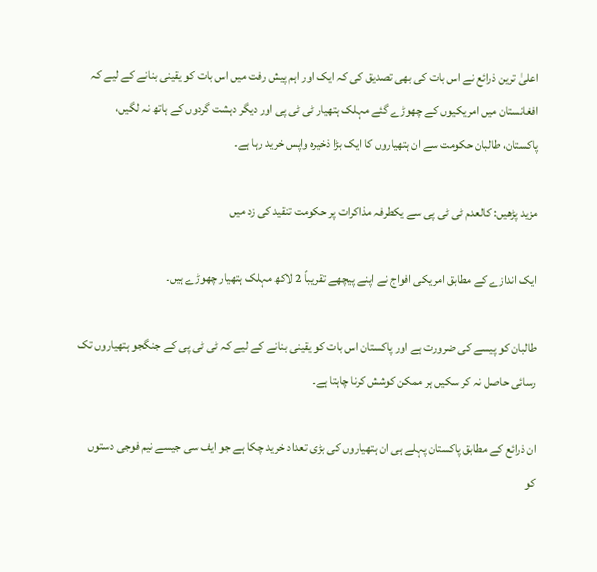اعلیٰ ترین ذرائع نے اس بات کی بھی تصدیق کی کہ ایک اور اہم پیش رفت میں اس بات کو یقینی بنانے کے لیے کہ افغانستان میں امریکیوں کے چھوڑے گئے مہلک ہتھیار ٹی ٹی پی اور دیگر دہشت گردوں کے ہاتھ نہ لگیں، پاکستان، طالبان حکومت سے ان ہتھیاروں کا ایک بڑا ذخیرہ واپس خرید رہا ہے۔

مزید پڑھیں: کالعدم ٹی ٹی پی سے یکطرفہ مذاکرات پر حکومت تنقید کی زد میں

ایک اندازے کے مطابق امریکی افواج نے اپنے پیچھے تقریباً 2 لاکھ مہلک ہتھیار چھوڑے ہیں۔

طالبان کو پیسے کی ضرورت ہے اور پاکستان اس بات کو یقینی بنانے کے لیے کہ ٹی ٹی پی کے جنگجو ہتھیاروں تک رسائی حاصل نہ کر سکیں ہر ممکن کوشش کرنا چاہتا ہے۔

ان ذرائع کے مطابق پاکستان پہلے ہی ان ہتھیاروں کی بڑی تعداد خرید چکا ہے جو ایف سی جیسے نیم فوجی دستوں کو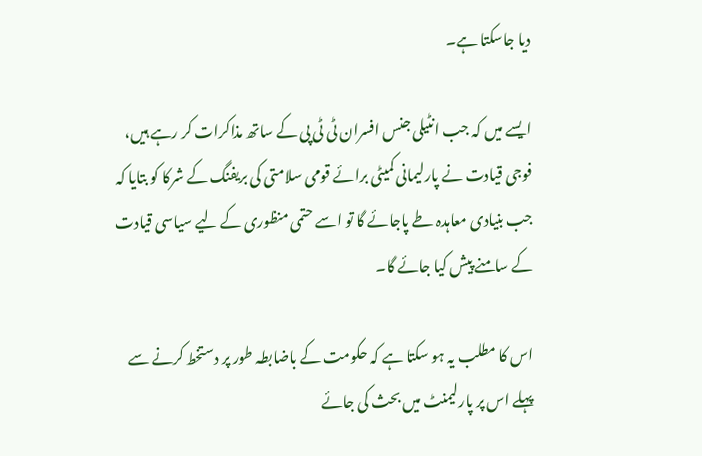دیا جاسکتا ہے۔

ایسے میں کہ جب انٹیلی جنس افسران ٹی ٹی پی کے ساتھ مذاکرات کر رہے ہیں، فوجی قیادت نے پارلیمانی کمیٹی برائے قومی سلامتی کی بریفنگ کے شرکا کو بتایا کہ جب بنیادی معاہدہ طے پاجائے گا تو اسے حتمی منظوری کے لیے سیاسی قیادت کے سامنے پیش کیا جائے گا۔

اس کا مطلب یہ ہو سکتا ہے کہ حکومت کے باضابطہ طور پر دستخط کرنے سے پہلے اس پر پارلیمنٹ میں بحث کی جائے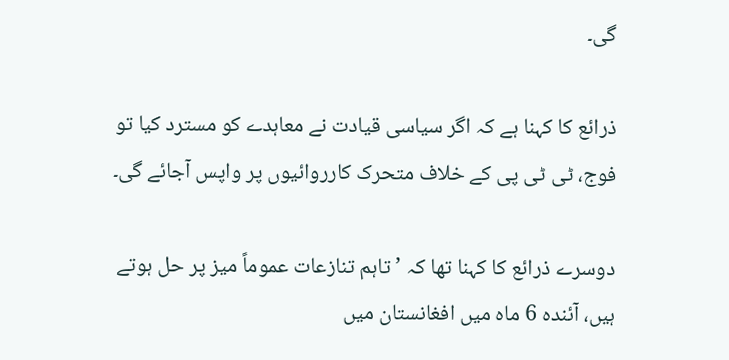گی۔

ذرائع کا کہنا ہے کہ اگر سیاسی قیادت نے معاہدے کو مسترد کیا تو فوج، ٹی ٹی پی کے خلاف متحرک کارروائیوں پر واپس آجائے گی۔

دوسرے ذرائع کا کہنا تھا کہ ’تاہم تنازعات عموماً میز پر حل ہوتے ہیں، آئندہ 6 ماہ میں افغانستان میں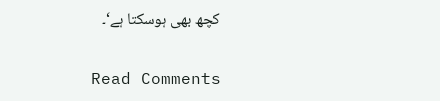کچھ بھی ہوسکتا ہے‘۔

Read Comments